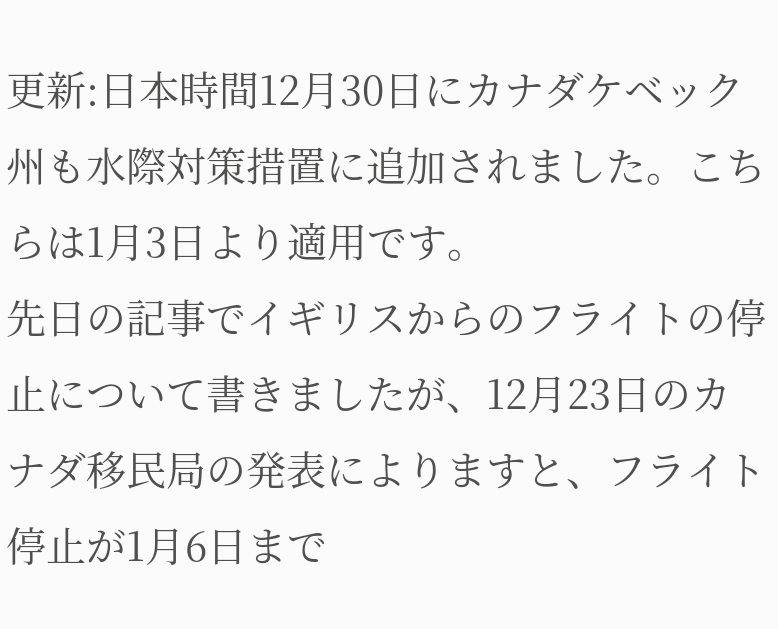更新:日本時間12月30日にカナダケベック州も水際対策措置に追加されました。こちらは1月3日より適用です。
先日の記事でイギリスからのフライトの停止について書きましたが、12月23日のカナダ移民局の発表によりますと、フライト停止が1月6日まで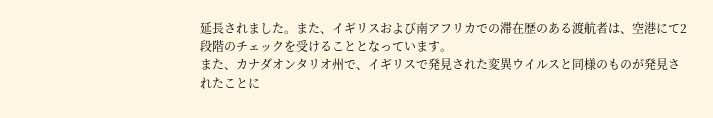延長されました。また、イギリスおよび南アフリカでの滞在歴のある渡航者は、空港にて2段階のチェックを受けることとなっています。
また、カナダオンタリオ州で、イギリスで発見された変異ウイルスと同様のものが発見されたことに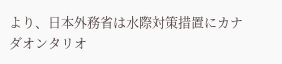より、日本外務省は水際対策措置にカナダオンタリオ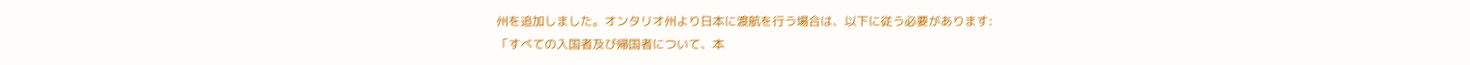州を追加しました。オンタリオ州より日本に渡航を行う場合は、以下に従う必要があります:
「すべての入国者及び帰国者について、本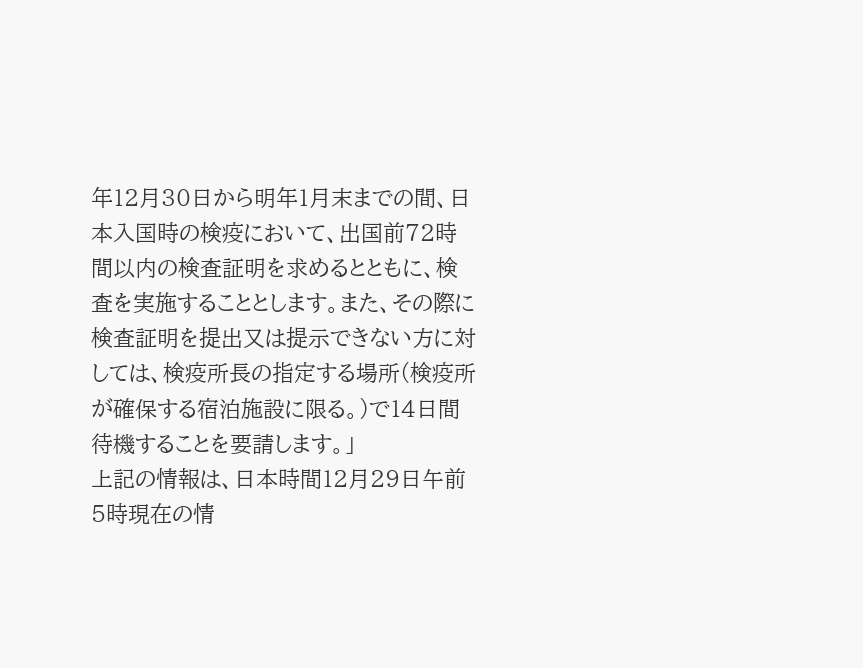年12月30日から明年1月末までの間、日本入国時の検疫において、出国前72時間以内の検査証明を求めるとともに、検査を実施することとします。また、その際に検査証明を提出又は提示できない方に対しては、検疫所長の指定する場所(検疫所が確保する宿泊施設に限る。)で14日間待機することを要請します。」
上記の情報は、日本時間12月29日午前5時現在の情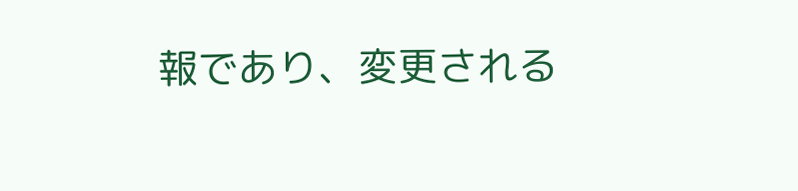報であり、変更される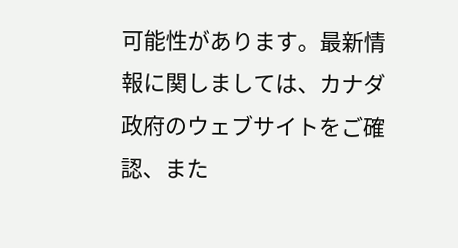可能性があります。最新情報に関しましては、カナダ政府のウェブサイトをご確認、また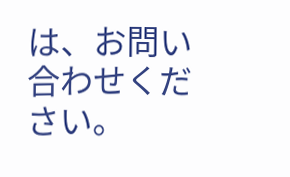は、お問い合わせください。